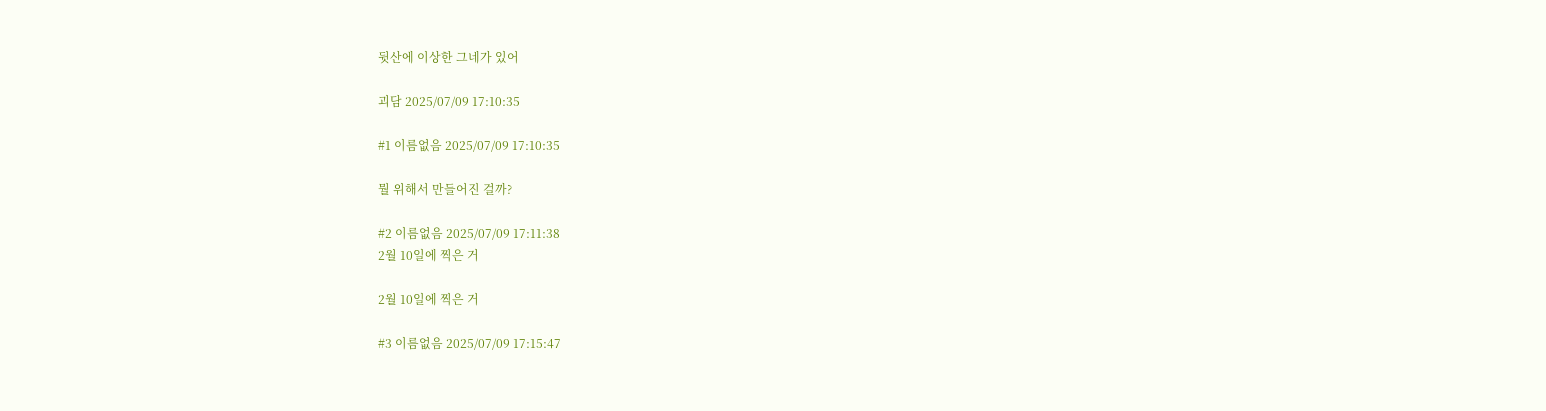뒷산에 이상한 그네가 있어

괴담 2025/07/09 17:10:35

#1 이름없음 2025/07/09 17:10:35

뭘 위해서 만들어진 걸까?

#2 이름없음 2025/07/09 17:11:38
2월 10일에 찍은 거

2월 10일에 찍은 거

#3 이름없음 2025/07/09 17:15:47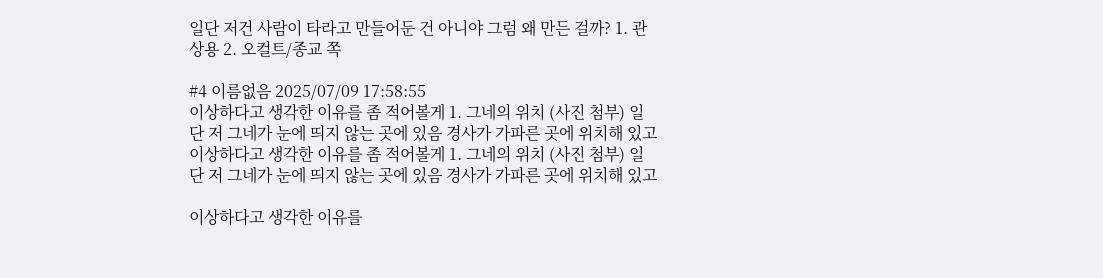일단 저건 사람이 타라고 만들어둔 건 아니야 그럼 왜 만든 걸까? 1. 관상용 2. 오컬트/종교 쪽

#4 이름없음 2025/07/09 17:58:55
이상하다고 생각한 이유를 좀 적어볼게 1. 그네의 위치 (사진 첨부) 일단 저 그네가 눈에 띄지 않는 곳에 있음 경사가 가파른 곳에 위치해 있고
이상하다고 생각한 이유를 좀 적어볼게 1. 그네의 위치 (사진 첨부) 일단 저 그네가 눈에 띄지 않는 곳에 있음 경사가 가파른 곳에 위치해 있고

이상하다고 생각한 이유를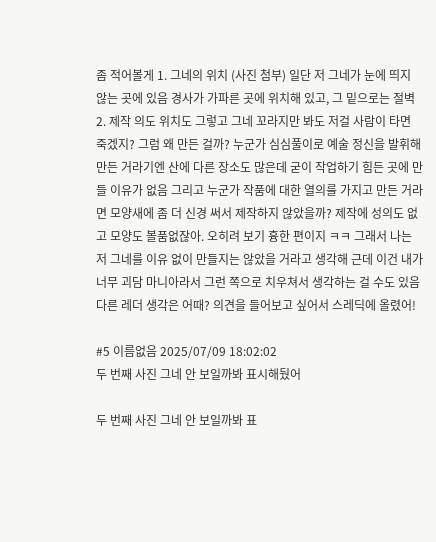좀 적어볼게 1. 그네의 위치 (사진 첨부) 일단 저 그네가 눈에 띄지 않는 곳에 있음 경사가 가파른 곳에 위치해 있고, 그 밑으로는 절벽 2. 제작 의도 위치도 그렇고 그네 꼬라지만 봐도 저걸 사람이 타면 죽겠지? 그럼 왜 만든 걸까? 누군가 심심풀이로 예술 정신을 발휘해 만든 거라기엔 산에 다른 장소도 많은데 굳이 작업하기 힘든 곳에 만들 이유가 없음 그리고 누군가 작품에 대한 열의를 가지고 만든 거라면 모양새에 좀 더 신경 써서 제작하지 않았을까? 제작에 성의도 없고 모양도 볼품없잖아. 오히려 보기 흉한 편이지 ㅋㅋ 그래서 나는 저 그네를 이유 없이 만들지는 않았을 거라고 생각해 근데 이건 내가 너무 괴담 마니아라서 그런 쪽으로 치우쳐서 생각하는 걸 수도 있음 다른 레더 생각은 어때? 의견을 들어보고 싶어서 스레딕에 올렸어!

#5 이름없음 2025/07/09 18:02:02
두 번째 사진 그네 안 보일까봐 표시해뒀어

두 번째 사진 그네 안 보일까봐 표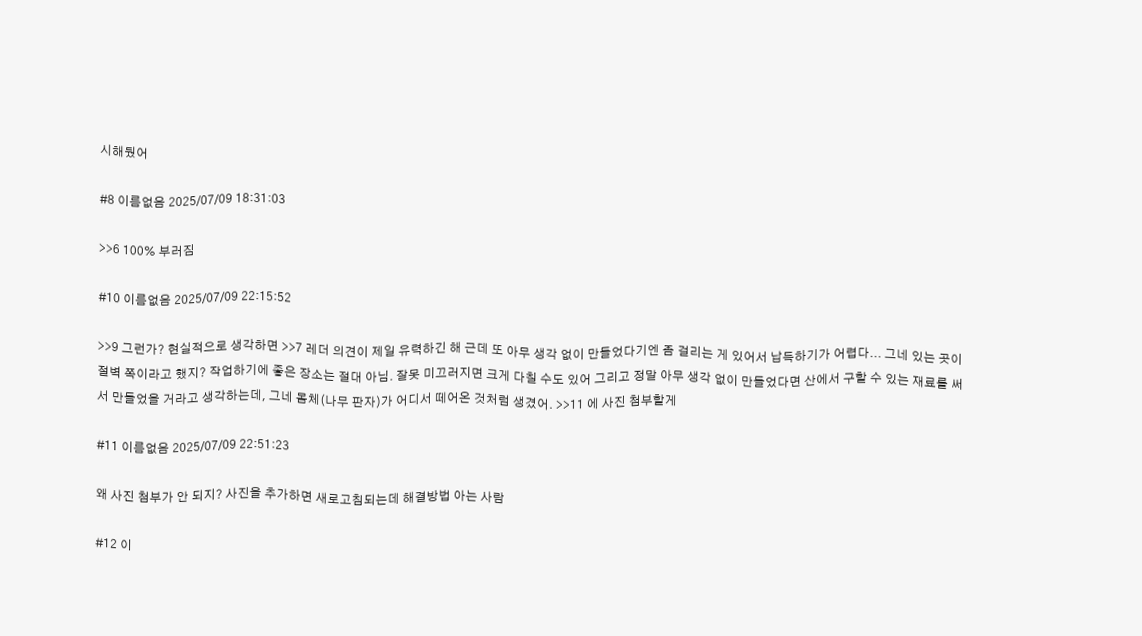시해뒀어

#8 이름없음 2025/07/09 18:31:03

>>6 100% 부러짐

#10 이름없음 2025/07/09 22:15:52

>>9 그런가? 현실적으로 생각하면 >>7 레더 의견이 제일 유력하긴 해 근데 또 아무 생각 없이 만들었다기엔 좀 걸리는 게 있어서 납득하기가 어렵다... 그네 있는 곳이 절벽 쪽이라고 했지? 작업하기에 좋은 장소는 절대 아님. 잘못 미끄러지면 크게 다칠 수도 있어 그리고 정말 아무 생각 없이 만들었다면 산에서 구할 수 있는 재료를 써서 만들었을 거라고 생각하는데, 그네 몸체(나무 판자)가 어디서 떼어온 것처럼 생겼어. >>11 에 사진 첨부할게

#11 이름없음 2025/07/09 22:51:23

왜 사진 첨부가 안 되지? 사진을 추가하면 새로고침되는데 해결방법 아는 사람

#12 이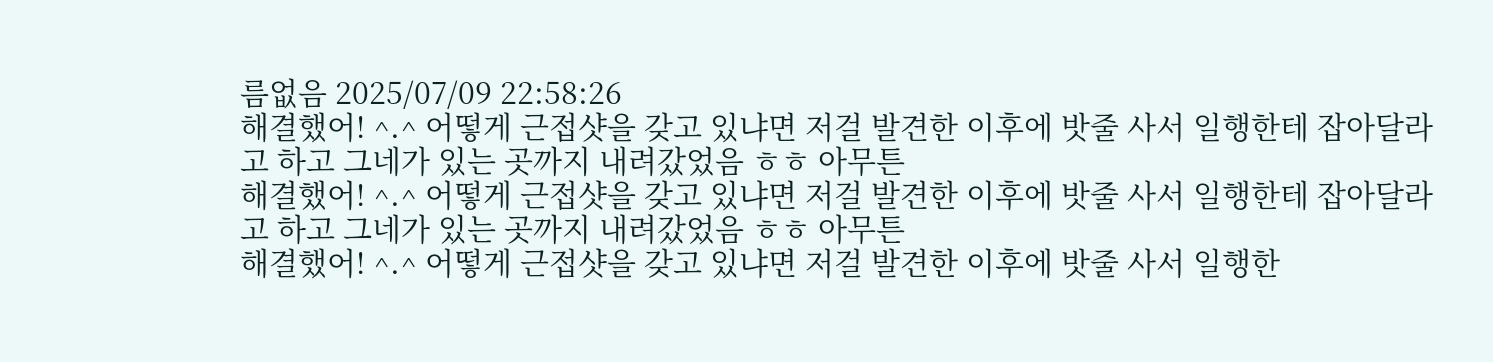름없음 2025/07/09 22:58:26
해결했어! ^.^ 어떻게 근접샷을 갖고 있냐면 저걸 발견한 이후에 밧줄 사서 일행한테 잡아달라고 하고 그네가 있는 곳까지 내려갔었음 ㅎㅎ 아무튼
해결했어! ^.^ 어떻게 근접샷을 갖고 있냐면 저걸 발견한 이후에 밧줄 사서 일행한테 잡아달라고 하고 그네가 있는 곳까지 내려갔었음 ㅎㅎ 아무튼
해결했어! ^.^ 어떻게 근접샷을 갖고 있냐면 저걸 발견한 이후에 밧줄 사서 일행한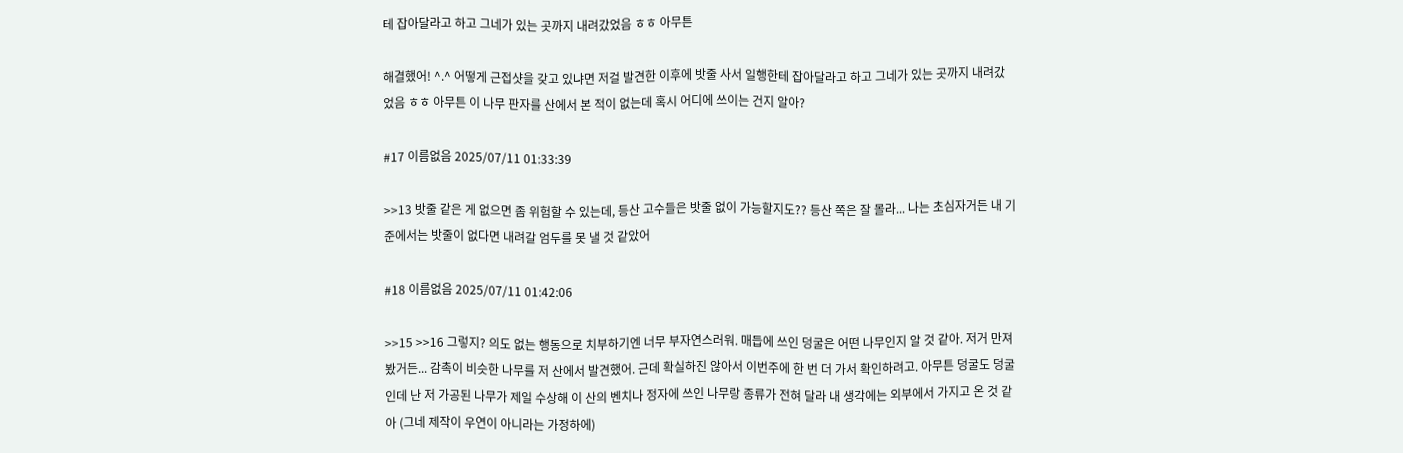테 잡아달라고 하고 그네가 있는 곳까지 내려갔었음 ㅎㅎ 아무튼

해결했어! ^.^ 어떻게 근접샷을 갖고 있냐면 저걸 발견한 이후에 밧줄 사서 일행한테 잡아달라고 하고 그네가 있는 곳까지 내려갔었음 ㅎㅎ 아무튼 이 나무 판자를 산에서 본 적이 없는데 혹시 어디에 쓰이는 건지 알아?

#17 이름없음 2025/07/11 01:33:39

>>13 밧줄 같은 게 없으면 좀 위험할 수 있는데, 등산 고수들은 밧줄 없이 가능할지도?? 등산 쪽은 잘 몰라... 나는 초심자거든 내 기준에서는 밧줄이 없다면 내려갈 엄두를 못 낼 것 같았어

#18 이름없음 2025/07/11 01:42:06

>>15 >>16 그렇지? 의도 없는 행동으로 치부하기엔 너무 부자연스러워. 매듭에 쓰인 덩굴은 어떤 나무인지 알 것 같아. 저거 만져봤거든... 감촉이 비슷한 나무를 저 산에서 발견했어. 근데 확실하진 않아서 이번주에 한 번 더 가서 확인하려고. 아무튼 덩굴도 덩굴인데 난 저 가공된 나무가 제일 수상해 이 산의 벤치나 정자에 쓰인 나무랑 종류가 전혀 달라 내 생각에는 외부에서 가지고 온 것 같아 (그네 제작이 우연이 아니라는 가정하에)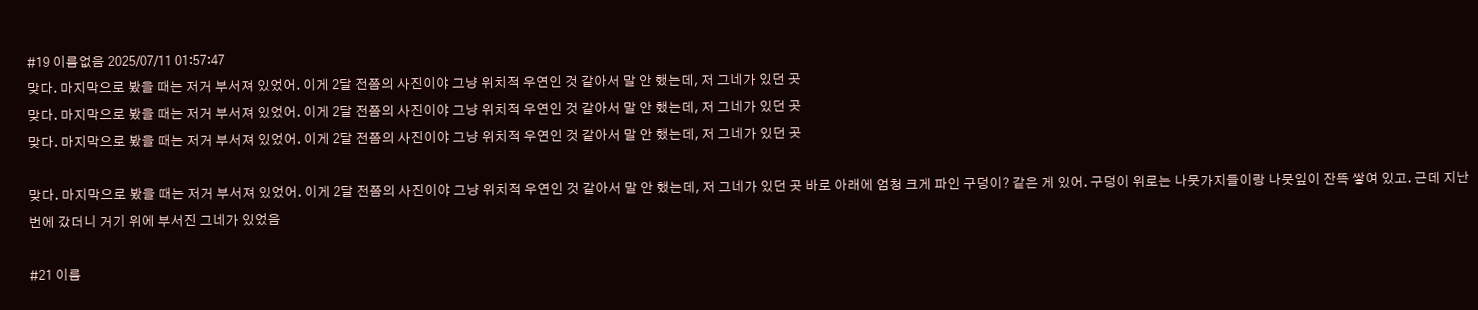#19 이름없음 2025/07/11 01:57:47
맞다. 마지막으로 봤을 때는 저거 부서져 있었어. 이게 2달 전쯤의 사진이야 그냥 위치적 우연인 것 같아서 말 안 했는데, 저 그네가 있던 곳
맞다. 마지막으로 봤을 때는 저거 부서져 있었어. 이게 2달 전쯤의 사진이야 그냥 위치적 우연인 것 같아서 말 안 했는데, 저 그네가 있던 곳
맞다. 마지막으로 봤을 때는 저거 부서져 있었어. 이게 2달 전쯤의 사진이야 그냥 위치적 우연인 것 같아서 말 안 했는데, 저 그네가 있던 곳

맞다. 마지막으로 봤을 때는 저거 부서져 있었어. 이게 2달 전쯤의 사진이야 그냥 위치적 우연인 것 같아서 말 안 했는데, 저 그네가 있던 곳 바로 아래에 엄청 크게 파인 구덩이? 같은 게 있어. 구덩이 위로는 나뭇가지들이랑 나뭇잎이 잔뜩 쌓여 있고. 근데 지난번에 갔더니 거기 위에 부서진 그네가 있었음

#21 이름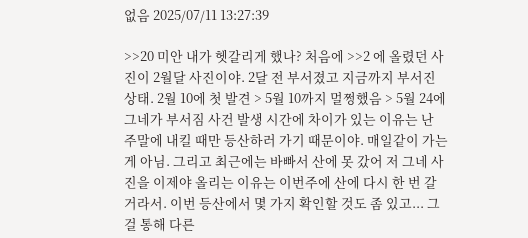없음 2025/07/11 13:27:39

>>20 미안 내가 헷갈리게 했나? 처음에 >>2 에 올렸던 사진이 2월달 사진이야. 2달 전 부서졌고 지금까지 부서진 상태. 2월 10에 첫 발견 > 5월 10까지 멀쩡했음 > 5월 24에 그네가 부서짐 사건 발생 시간에 차이가 있는 이유는 난 주말에 내킬 때만 등산하러 가기 때문이야. 매일같이 가는 게 아님. 그리고 최근에는 바빠서 산에 못 갔어 저 그네 사진을 이제야 올리는 이유는 이번주에 산에 다시 한 번 갈 거라서. 이번 등산에서 몇 가지 확인할 것도 좀 있고... 그걸 통해 다른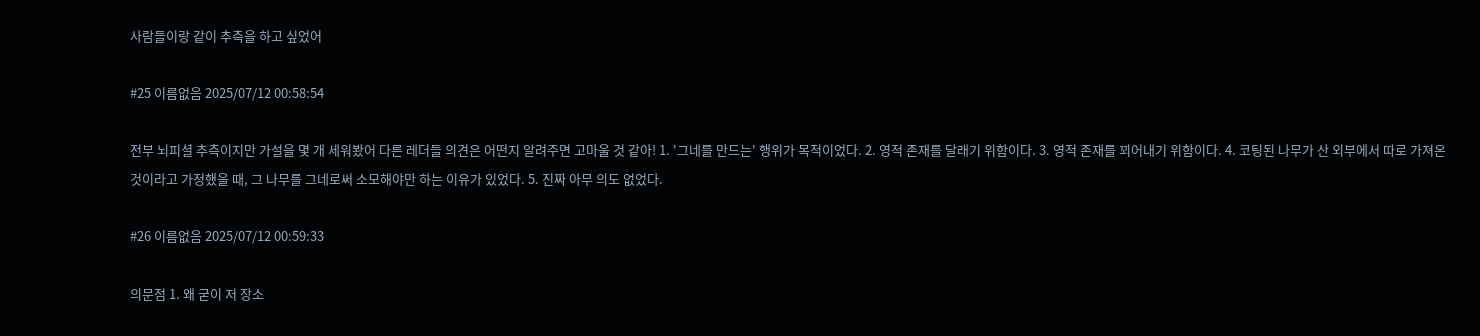사람들이랑 같이 추측을 하고 싶었어

#25 이름없음 2025/07/12 00:58:54

전부 뇌피셜 추측이지만 가설을 몇 개 세워봤어 다른 레더들 의견은 어떤지 알려주면 고마울 것 같아! 1. '그네를 만드는' 행위가 목적이었다. 2. 영적 존재를 달래기 위함이다. 3. 영적 존재를 꾀어내기 위함이다. 4. 코팅된 나무가 산 외부에서 따로 가져온 것이라고 가정했을 때, 그 나무를 그네로써 소모해야만 하는 이유가 있었다. 5. 진짜 아무 의도 없었다.

#26 이름없음 2025/07/12 00:59:33

의문점 1. 왜 굳이 저 장소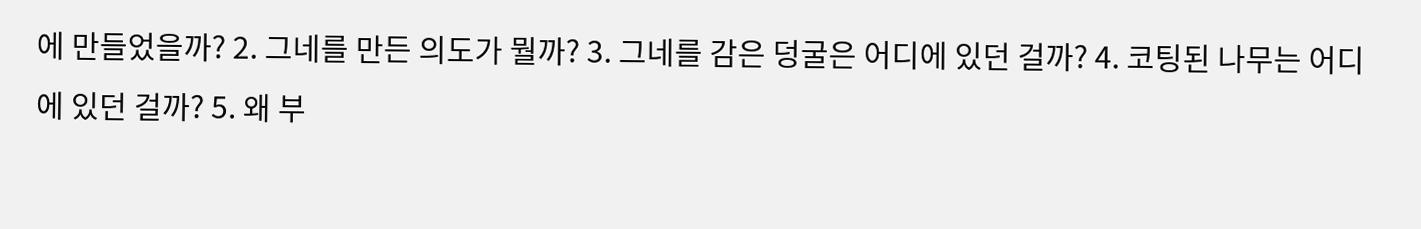에 만들었을까? 2. 그네를 만든 의도가 뭘까? 3. 그네를 감은 덩굴은 어디에 있던 걸까? 4. 코팅된 나무는 어디에 있던 걸까? 5. 왜 부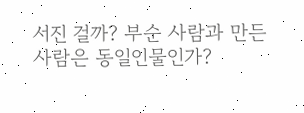서진 걸까? 부순 사람과 만든 사람은 동일인물인가?